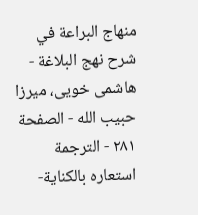منهاج البراعة في شرح نهج البلاغة - هاشمى خويى، ميرزا حبيب الله - الصفحة ٢٨١ - الترجمة
استعاره بالكناية-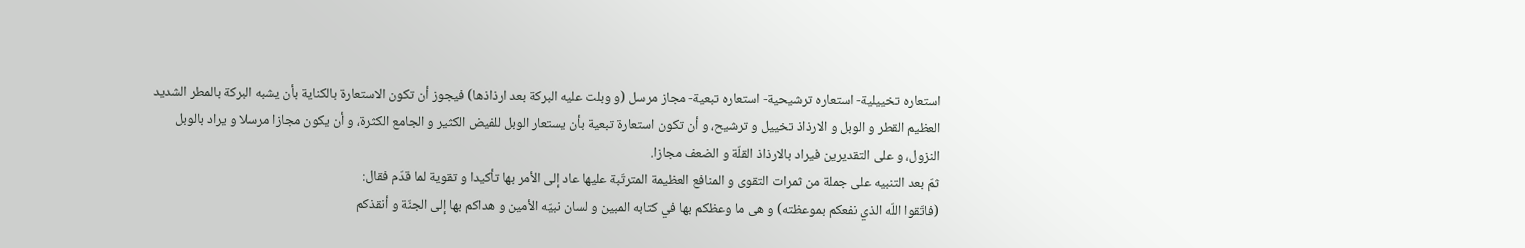استعاره تخييلية- استعاره ترشيحية- استعاره تبعية- مجاز مرسل (و وبلت عليه البركة بعد ارذاذها) فيجوز أن تكون الاستعارة بالكناية بأن يشبه البركة بالمطر الشديد العظيم القطر و الوبل و الارذاذ تخييل و ترشيح، و أن تكون استعارة تبعية بأن يستعار الوبل للفيض الكثير و الجامع الكثرة، و أن يكون مجازا مرسلا و يراد بالوبل النزول، و على التقديرين فيراد بالارذاذ القلّة و الضعف مجازا.
ثمّ بعد التنبيه على جملة من ثمرات التقوى و المنافع العظيمة المترتّبة عليها عاد إلى الأمر بها تأكيدا و تقوية لما قدّم فقال:
(فاتّقوا اللّه الذي نفعكم بموعظته) و هى ما وعظكم بها في كتابه المبين و لسان نبيّه الأمين و هداكم بها إلى الجنّة و أنقذكم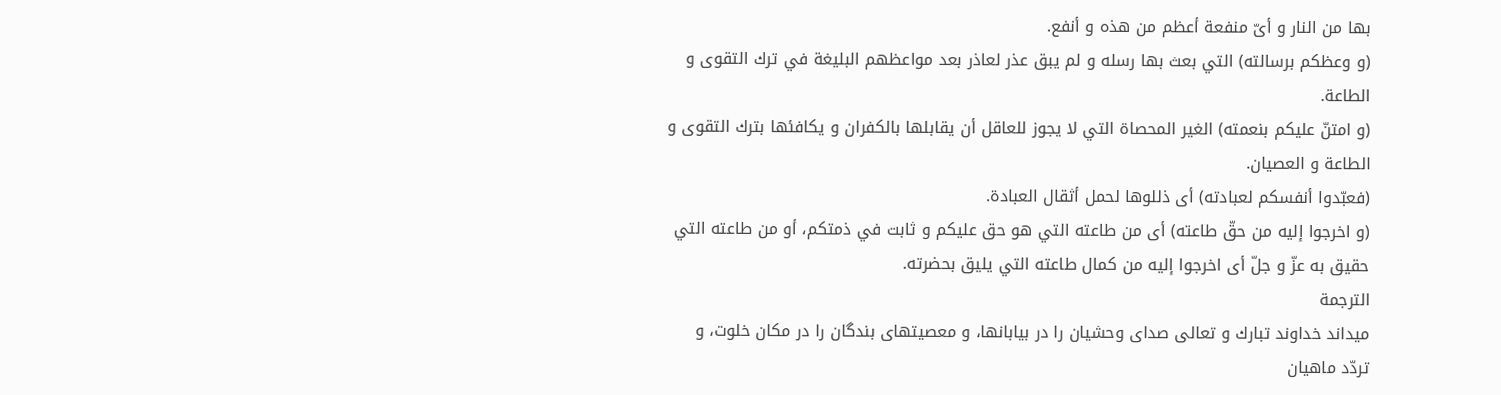بها من النار و أىّ منفعة أعظم من هذه و أنفع.
(و وعظكم برسالته) التي بعث بها رسله و لم يبق عذر لعاذر بعد مواعظهم البليغة في ترك التقوى و الطاعة.
(و امتنّ عليكم بنعمته) الغير المحصاة التي لا يجوز للعاقل أن يقابلها بالكفران و يكافئها بترك التقوى و الطاعة و العصيان.
(فعبّدوا أنفسكم لعبادته) أى ذللوها لحمل أثقال العبادة.
(و اخرجوا إليه من حقّ طاعته) أى من طاعته التي هو حق عليكم و ثابت في ذمتكم، أو من طاعته التي حقيق به عزّ و جلّ أى اخرجوا إليه من كمال طاعته التي يليق بحضرته.
الترجمة
ميداند خداوند تبارك و تعالى صداى وحشيان را در بيابانها، و معصيتهاى بندگان را در مكان خلوت، و تردّد ماهيان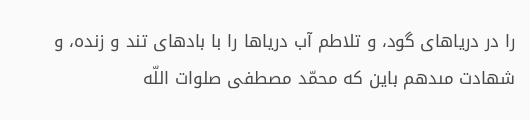را در درياهاى گود، و تلاطم آب درياها را با بادهاى تند و زنده، و شهادت مىدهم باين كه محمّد مصطفى صلوات اللّه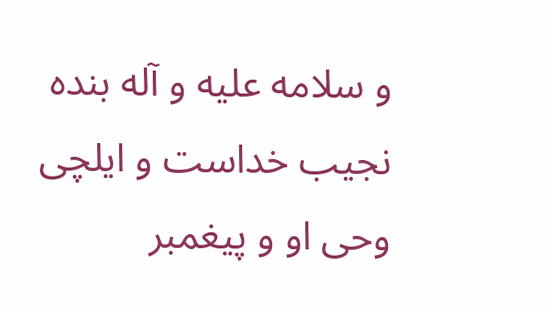و سلامه عليه و آله بنده نجيب خداست و ايلچى وحى او و پيغمبر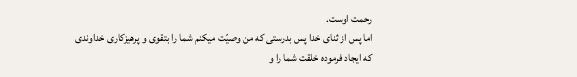رحمت اوست.
اما پس از ثناى خدا پس بدرستى كه من وصيّت ميكنم شما را بتقوى و پرهيزكارى خداوندى كه ايجاد فرموده خلقت شما را و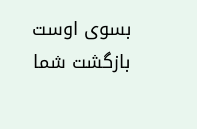بسوى اوست بازگشت شما